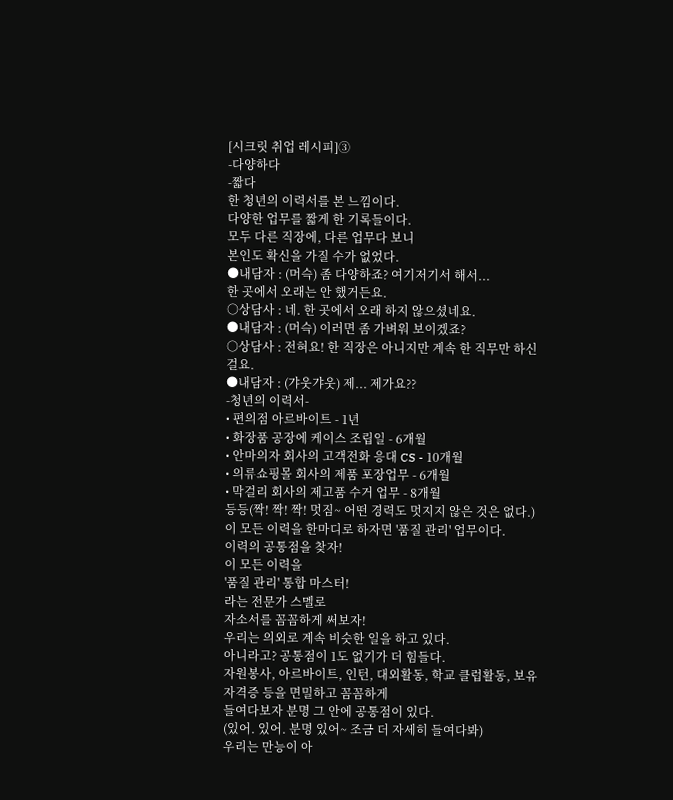[시크릿 취업 레시피]③
-다양하다
-짧다
한 청년의 이력서를 본 느낌이다.
다양한 업무를 짧게 한 기록들이다.
모두 다른 직장에, 다른 업무다 보니
본인도 확신을 가질 수가 없었다.
●내담자 : (머슥) 좀 다양하죠? 여기저기서 해서...
한 곳에서 오래는 안 했거든요.
○상담사 : 네. 한 곳에서 오래 하지 않으셨네요.
●내담자 : (머슥) 이러면 좀 가벼워 보이겠죠?
○상담사 : 전혀요! 한 직장은 아니지만 계속 한 직무만 하신걸요.
●내담자 : (갸웃갸웃) 제... 제가요??
-청년의 이력서-
• 편의점 아르바이트 - 1년
• 화장품 공장에 케이스 조립일 - 6개월
• 안마의자 회사의 고객전화 응대 CS - 10개월
• 의류쇼핑몰 회사의 제품 포장업무 - 6개월
• 막걸리 회사의 제고품 수거 업무 - 8개월
등등(짝! 짝! 짝! 멋짐~ 어떤 경력도 멋지지 않은 것은 없다.)
이 모든 이력을 한마디로 하자면 '품질 관리' 업무이다.
이력의 공통점을 찾자!
이 모든 이력을
'품질 관리' 통합 마스터!
라는 전문가 스멜로
자소서를 꼼꼼하게 써보자!
우리는 의외로 계속 비슷한 일을 하고 있다.
아니라고? 공통점이 1도 없기가 더 힘들다.
자원봉사, 아르바이트, 인턴, 대외활동, 학교 클럽활동, 보유자격증 등을 면밀하고 꼼꼼하게
들여다보자 분명 그 안에 공통점이 있다.
(있어. 있어. 분명 있어~ 조금 더 자세히 들여다봐)
우리는 만능이 아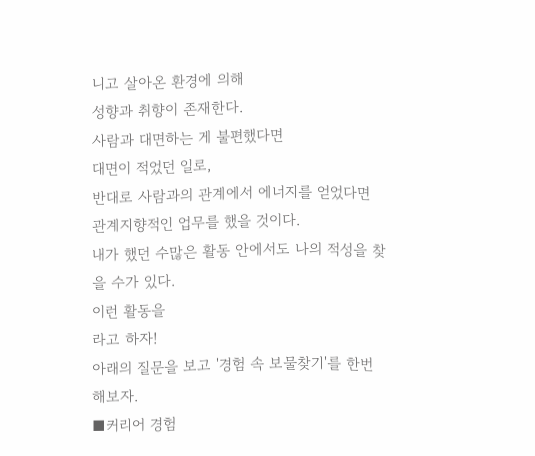니고 살아온 환경에 의해
성향과 취향이 존재한다.
사람과 대면하는 게 불편했다면
대면이 적었던 일로,
반대로 사람과의 관계에서 에너지를 얻었다면
관계지향적인 업무를 했을 것이다.
내가 했던 수많은 활동 안에서도 나의 적성을 찾을 수가 있다.
이런 활동을
라고 하자!
아래의 질문을 보고 '경험 속 보물찾기'를 한번 해보자.
■커리어 경험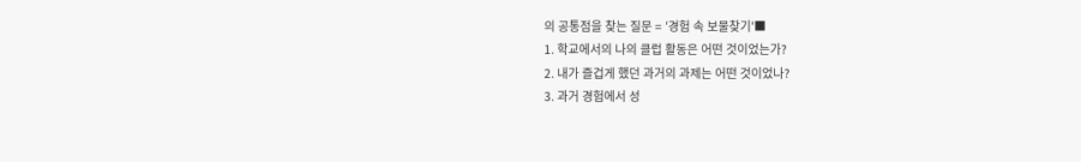의 공통점을 찾는 질문 = '경험 속 보물찾기'■
1. 학교에서의 나의 클럽 활동은 어떤 것이었는가?
2. 내가 즐겁게 했던 과거의 과제는 어떤 것이었나?
3. 과거 경험에서 성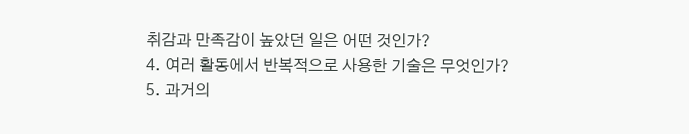취감과 만족감이 높았던 일은 어떤 것인가?
4. 여러 활동에서 반복적으로 사용한 기술은 무엇인가?
5. 과거의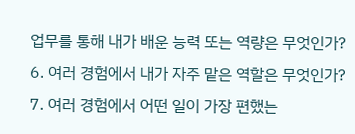업무를 통해 내가 배운 능력 또는 역량은 무엇인가?
6. 여러 경험에서 내가 자주 맡은 역할은 무엇인가?
7. 여러 경험에서 어떤 일이 가장 편했는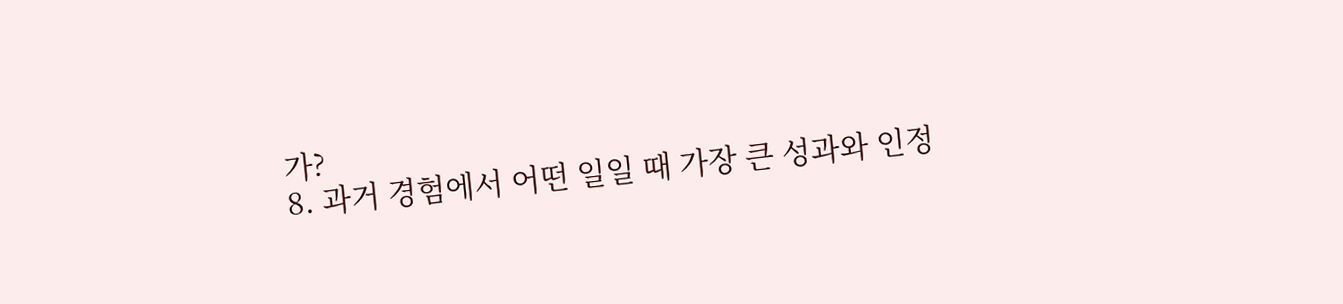가?
8. 과거 경험에서 어떤 일일 때 가장 큰 성과와 인정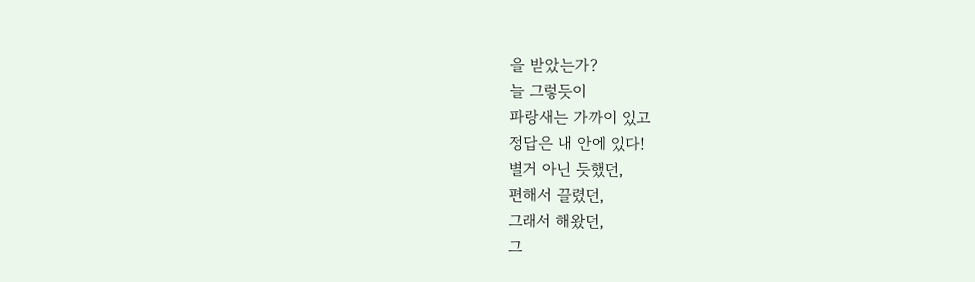을 받았는가?
늘 그렇듯이
파랑새는 가까이 있고
정답은 내 안에 있다!
별거 아닌 듯했던,
편해서 끌렸던,
그래서 해왔던,
그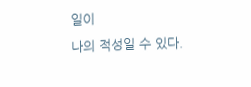일이
나의 적성일 수 있다.